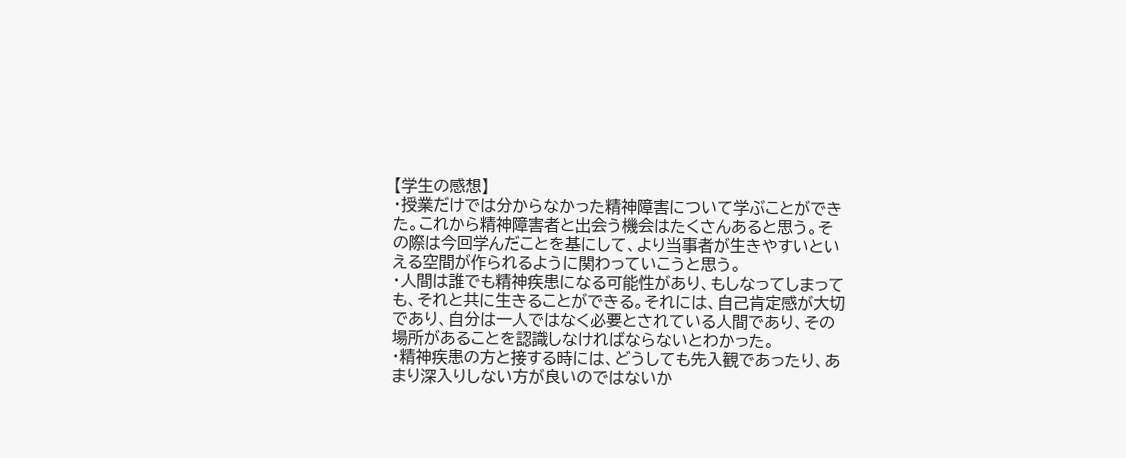【学生の感想】
・授業だけでは分からなかった精神障害について学ぶことができた。これから精神障害者と出会う機会はたくさんあると思う。その際は今回学んだことを基にして、より当事者が生きやすいといえる空間が作られるように関わっていこうと思う。
・人間は誰でも精神疾患になる可能性があり、もしなってしまっても、それと共に生きることができる。それには、自己肯定感が大切であり、自分は一人ではなく必要とされている人間であり、その場所があることを認識しなければならないとわかった。
・精神疾患の方と接する時には、どうしても先入観であったり、あまり深入りしない方が良いのではないか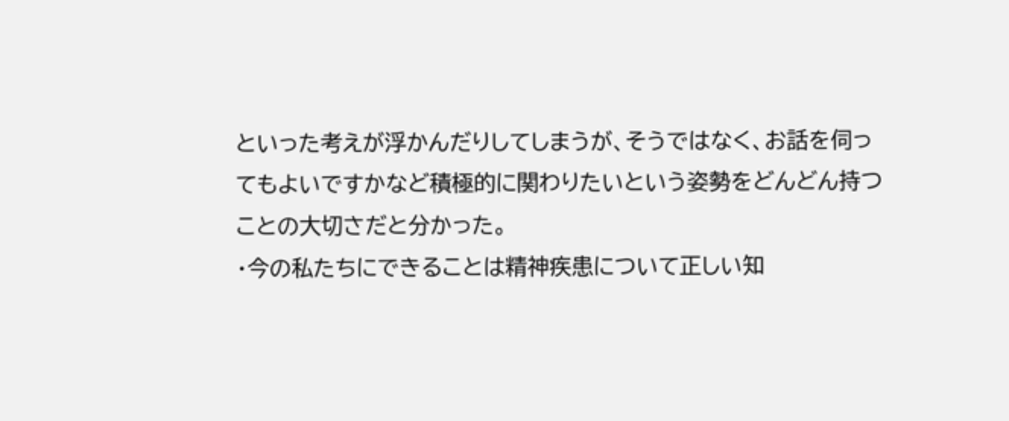といった考えが浮かんだりしてしまうが、そうではなく、お話を伺ってもよいですかなど積極的に関わりたいという姿勢をどんどん持つことの大切さだと分かった。
・今の私たちにできることは精神疾患について正しい知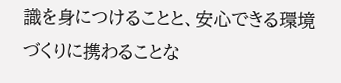識を身につけることと、安心できる環境づくりに携わることな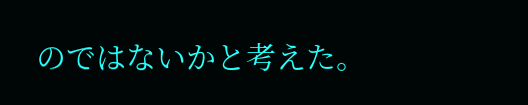のではないかと考えた。